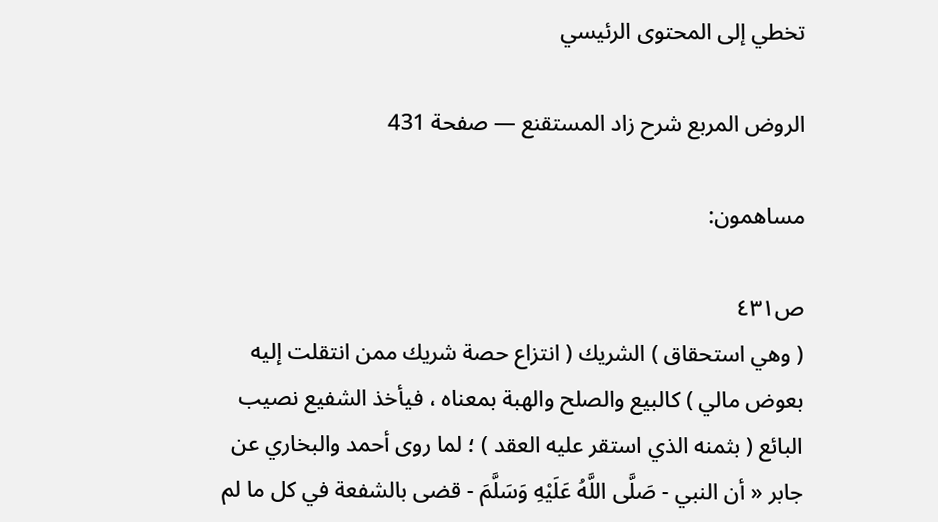تخطي إلى المحتوى الرئيسي

الروض المربع شرح زاد المستقنع — صفحة 431

مساهمون:

ص٤٣١
( وهي استحقاق ) الشريك ( انتزاع حصة شريك ممن انتقلت إليه بعوض مالي ) كالبيع والصلح والهبة بمعناه ، فيأخذ الشفيع نصيب البائع ( بثمنه الذي استقر عليه العقد ) ؛ لما روى أحمد والبخاري عن جابر « أن النبي - صَلَّى اللَّهُ عَلَيْهِ وَسَلَّمَ - قضى بالشفعة في كل ما لم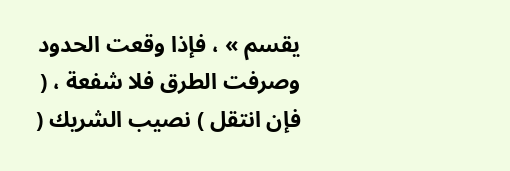يقسم » ، فإذا وقعت الحدود وصرفت الطرق فلا شفعة ، ( فإن انتقل ) نصيب الشريك (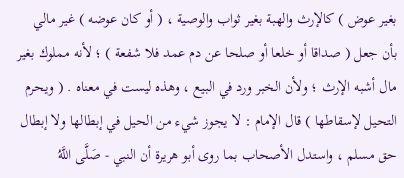بغير عوض ) كالإرث والهبة بغير ثواب والوصية ، ( أو كان عوضه ) غير مالي بأن جعل ( صداقا أو خلعا أو صلحا عن دم عمد فلا شفعة ) ؛ لأنه مملوك بغير مال أشبه الإرث ؛ ولأن الخبر ورد في البيع ، وهذه ليست في معناه . ( ويحرم التحيل لإسقاطها ) قال الإمام : لا يجوز شيء من الحيل في إبطالها ولا إبطال حق مسلم ، واستدل الأصحاب بما روى أبو هريرة أن النبي - صَلَّى اللَّهُ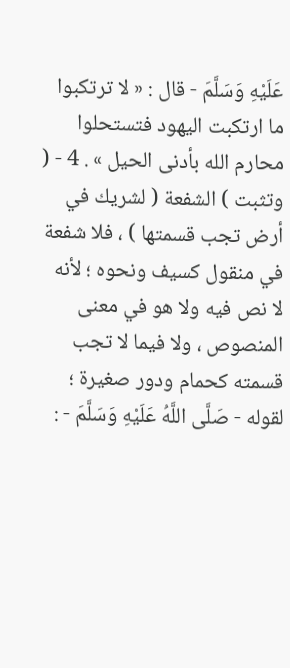عَلَيْهِ وَسَلَّمَ - قال : « لا ترتكبوا ما ارتكبت اليهود فتستحلوا محارم الله بأدنى الحيل » . 4 - ( وتثبت ) الشفعة ( لشريك في أرض تجب قسمتها ) ، فلا شفعة في منقول كسيف ونحوه ؛ لأنه لا نص فيه ولا هو في معنى المنصوص ، ولا فيما لا تجب قسمته كحمام ودور صغيرة ؛ لقوله - صَلَّى اللَّهُ عَلَيْهِ وَسَلَّمَ - :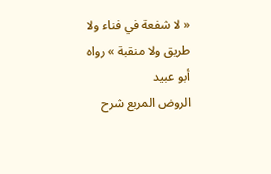« لا شفعة في فناء ولا طريق ولا منقبة » رواه أبو عبيد
الروض المربع شرح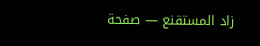زاد المستقنع — صفحة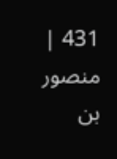431 | منصور بن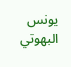يونس البهوتي